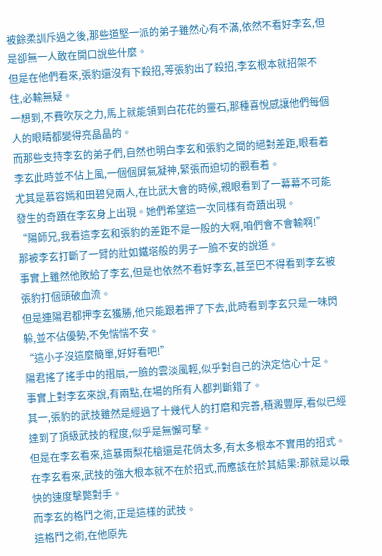被餘柔訓斥過之後,那些道堅一派的弟子雖然心有不滿,依然不看好李玄,但是卻無一人敢在開口說些什麼。
但是在他們看來,張豹還沒有下殺招,等張豹出了殺招,李玄根本就招架不住,必輸無疑。
一想到,不費吹灰之力,馬上就能領到白花花的靈石,那種喜悅感讓他們每個人的眼睛都變得亮晶晶的。
而那些支持李玄的弟子們,自然也明白李玄和張豹之間的絕對差距,眼看着李玄此時並不佔上風,一個個屏氣凝神,緊張而迫切的觀看着。
尤其是慕容嫣和田碧兒兩人,在比武大會的時候,親眼看到了一幕幕不可能發生的奇蹟在李玄身上出現。她們希望這一次同樣有奇蹟出現。
“陽師兄,我看這李玄和張豹的差距不是一般的大啊,咱們會不會輸啊!”
那被李玄打斷了一臂的壯如鐵塔般的男子一臉不安的說道。
事實上雖然他敗給了李玄,但是也依然不看好李玄,甚至巴不得看到李玄被張豹打個頭破血流。
但是連陽君都押李玄獲勝,他只能跟着押了下去,此時看到李玄只是一味閃躲,並不佔優勢,不免惴惴不安。
“這小子沒這麼簡單,好好看吧!”
陽君搖了搖手中的摺扇,一臉的雲淡風輕,似乎對自己的決定信心十足。
事實上對李玄來說,有兩點,在場的所有人都判斷錯了。
其一,張豹的武技雖然是經過了十幾代人的打磨和完善,積澱豐厚,看似已經達到了頂級武技的程度,似乎是無懈可擊。
但是在李玄看來,這暴雨梨花槍還是花俏太多,有太多根本不實用的招式。
在李玄看來,武技的強大根本就不在於招式,而應該在於其結果:那就是以最快的速度擊斃對手。
而李玄的格鬥之術,正是這樣的武技。
這格鬥之術,在他原先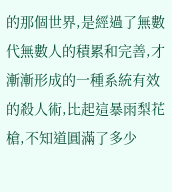的那個世界,是經過了無數代無數人的積累和完善,才漸漸形成的一種系統有效的殺人術,比起這暴雨梨花槍,不知道圓滿了多少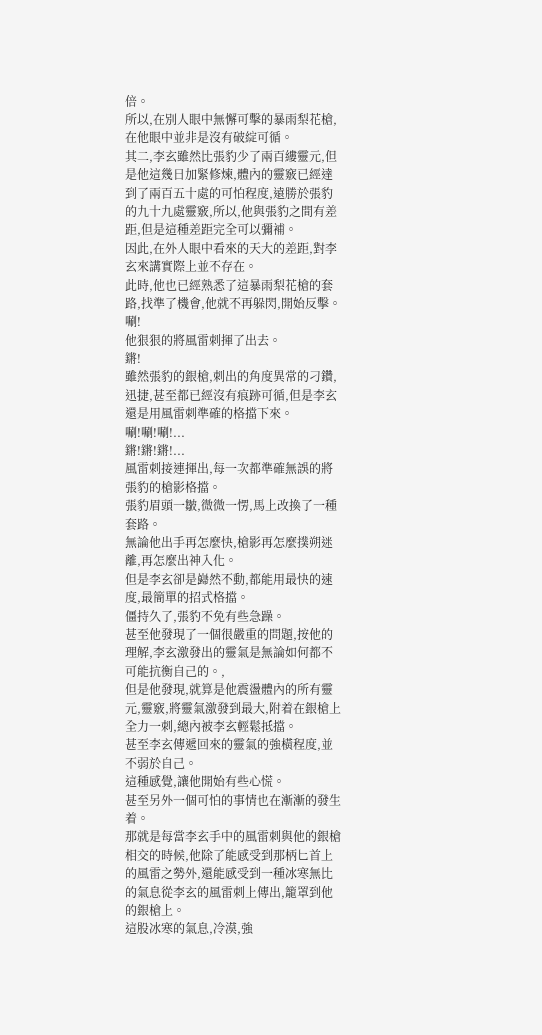倍。
所以,在別人眼中無懈可擊的暴雨梨花槍,在他眼中並非是沒有破綻可循。
其二,李玄雖然比張豹少了兩百縷靈元,但是他這幾日加緊修煉,體內的靈竅已經達到了兩百五十處的可怕程度,遠勝於張豹的九十九處靈竅,所以,他與張豹之間有差距,但是這種差距完全可以彌補。
因此,在外人眼中看來的天大的差距,對李玄來講實際上並不存在。
此時,他也已經熟悉了這暴雨梨花槍的套路,找準了機會,他就不再躲閃,開始反擊。
唰!
他狠狠的將風雷刺揮了出去。
鏘!
雖然張豹的銀槍,刺出的角度異常的刁鑽,迅捷,甚至都已經沒有痕跡可循,但是李玄還是用風雷刺準確的格擋下來。
唰!唰!唰!...
鏘!鏘!鏘!...
風雷刺接連揮出,每一次都準確無誤的將張豹的槍影格擋。
張豹眉頭一皺,微微一愣,馬上改換了一種套路。
無論他出手再怎麼快,槍影再怎麼撲朔迷離,再怎麼出神入化。
但是李玄卻是巋然不動,都能用最快的速度,最簡單的招式格擋。
僵持久了,張豹不免有些急躁。
甚至他發現了一個很嚴重的問題,按他的理解,李玄激發出的靈氣是無論如何都不可能抗衡自己的。,
但是他發現,就算是他震盪體內的所有靈元,靈竅,將靈氣激發到最大,附着在銀槍上全力一刺,總內被李玄輕鬆抵擋。
甚至李玄傳遞回來的靈氣的強橫程度,並不弱於自己。
這種感覺,讓他開始有些心慌。
甚至另外一個可怕的事情也在漸漸的發生着。
那就是每當李玄手中的風雷刺與他的銀槍相交的時候,他除了能感受到那柄匕首上的風雷之勢外,還能感受到一種冰寒無比的氣息從李玄的風雷刺上傳出,籠罩到他的銀槍上。
這股冰寒的氣息,冷漠,強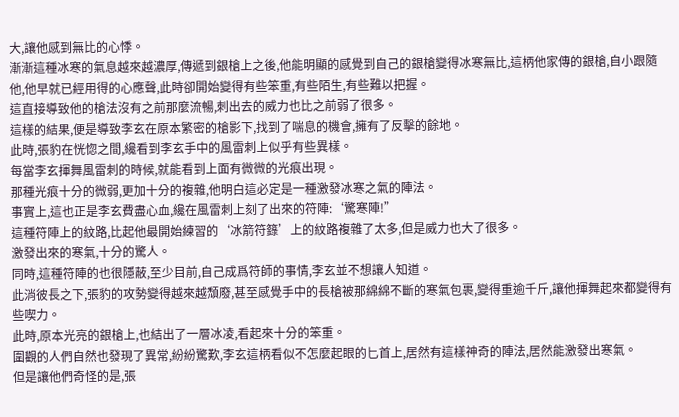大,讓他感到無比的心悸。
漸漸這種冰寒的氣息越來越濃厚,傳遞到銀槍上之後,他能明顯的感覺到自己的銀槍變得冰寒無比,這柄他家傳的銀槍,自小跟隨他,他早就已經用得的心應聲,此時卻開始變得有些笨重,有些陌生,有些難以把握。
這直接導致他的槍法沒有之前那麼流暢,刺出去的威力也比之前弱了很多。
這樣的結果,便是導致李玄在原本繁密的槍影下,找到了喘息的機會,擁有了反擊的餘地。
此時,張豹在恍惚之間,纔看到李玄手中的風雷刺上似乎有些異樣。
每當李玄揮舞風雷刺的時候,就能看到上面有微微的光痕出現。
那種光痕十分的微弱,更加十分的複雜,他明白這必定是一種激發冰寒之氣的陣法。
事實上,這也正是李玄費盡心血,纔在風雷刺上刻了出來的符陣:‘驚寒陣!”
這種符陣上的紋路,比起他最開始練習的‘冰箭符籙’上的紋路複雜了太多,但是威力也大了很多。
激發出來的寒氣,十分的驚人。
同時,這種符陣的也很隱蔽,至少目前,自己成爲符師的事情,李玄並不想讓人知道。
此消彼長之下,張豹的攻勢變得越來越頹廢,甚至感覺手中的長槍被那綿綿不斷的寒氣包裹,變得重逾千斤,讓他揮舞起來都變得有些喫力。
此時,原本光亮的銀槍上,也結出了一層冰凌,看起來十分的笨重。
圍觀的人們自然也發現了異常,紛紛驚歎,李玄這柄看似不怎麼起眼的匕首上,居然有這樣神奇的陣法,居然能激發出寒氣。
但是讓他們奇怪的是,張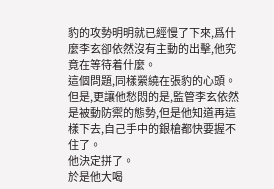豹的攻勢明明就已經慢了下來,爲什麼李玄卻依然沒有主動的出擊,他究竟在等待着什麼。
這個問題,同樣縈繞在張豹的心頭。
但是,更讓他愁悶的是,監管李玄依然是被動防禦的態勢,但是他知道再這樣下去,自己手中的銀槍都快要握不住了。
他決定拼了。
於是他大喝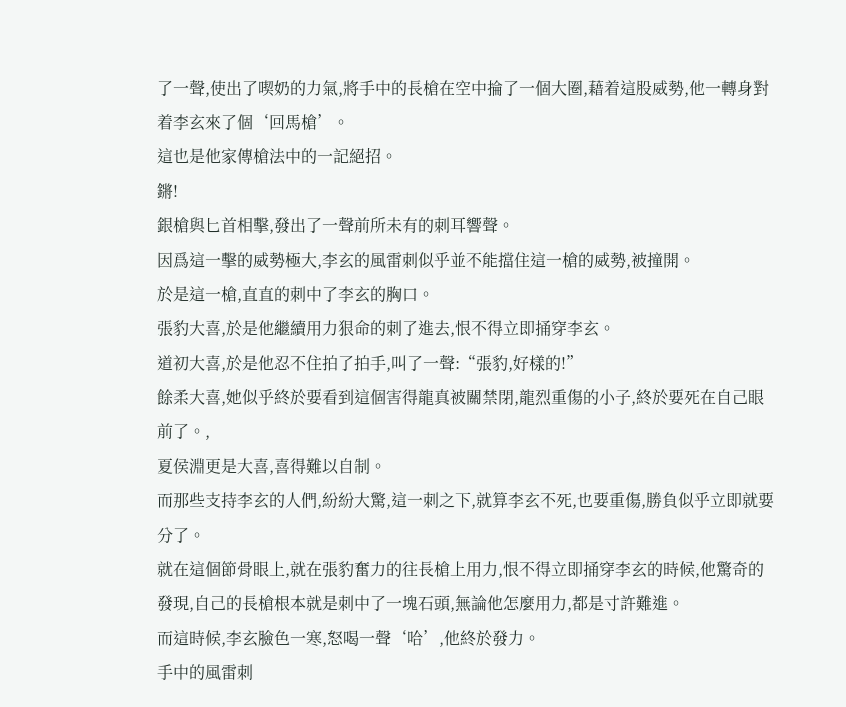了一聲,使出了喫奶的力氣,將手中的長槍在空中掄了一個大圈,藉着這股威勢,他一轉身對着李玄來了個‘回馬槍’。
這也是他家傳槍法中的一記絕招。
鏘!
銀槍與匕首相擊,發出了一聲前所未有的刺耳響聲。
因爲這一擊的威勢極大,李玄的風雷刺似乎並不能擋住這一槍的威勢,被撞開。
於是這一槍,直直的刺中了李玄的胸口。
張豹大喜,於是他繼續用力狠命的刺了進去,恨不得立即捅穿李玄。
道初大喜,於是他忍不住拍了拍手,叫了一聲:“張豹,好樣的!”
餘柔大喜,她似乎終於要看到這個害得龍真被關禁閉,龍烈重傷的小子,終於要死在自己眼前了。,
夏侯淵更是大喜,喜得難以自制。
而那些支持李玄的人們,紛紛大驚,這一刺之下,就算李玄不死,也要重傷,勝負似乎立即就要分了。
就在這個節骨眼上,就在張豹奮力的往長槍上用力,恨不得立即捅穿李玄的時候,他驚奇的發現,自己的長槍根本就是刺中了一塊石頭,無論他怎麼用力,都是寸許難進。
而這時候,李玄臉色一寒,怒喝一聲‘哈’,他終於發力。
手中的風雷刺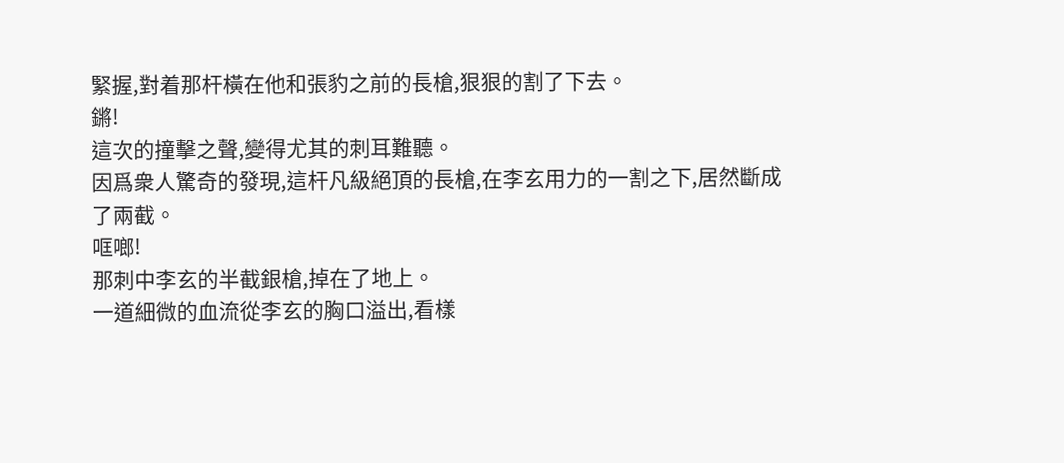緊握,對着那杆橫在他和張豹之前的長槍,狠狠的割了下去。
鏘!
這次的撞擊之聲,變得尤其的刺耳難聽。
因爲衆人驚奇的發現,這杆凡級絕頂的長槍,在李玄用力的一割之下,居然斷成了兩截。
哐啷!
那刺中李玄的半截銀槍,掉在了地上。
一道細微的血流從李玄的胸口溢出,看樣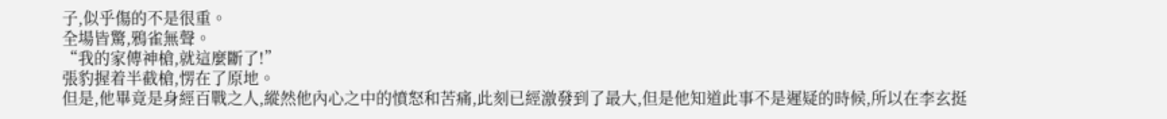子,似乎傷的不是很重。
全場皆驚,鴉雀無聲。
“我的家傳神槍,就這麼斷了!”
張豹握着半截槍,愣在了原地。
但是,他畢竟是身經百戰之人,縱然他內心之中的憤怒和苦痛,此刻已經激發到了最大,但是他知道此事不是遲疑的時候,所以在李玄挺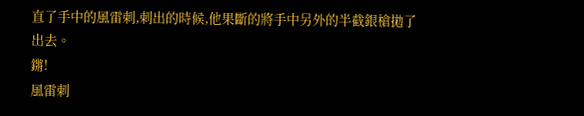直了手中的風雷刺,刺出的時候,他果斷的將手中另外的半截銀槍拋了出去。
鏘!
風雷刺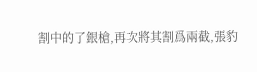割中的了銀槍,再次將其割爲兩截,張豹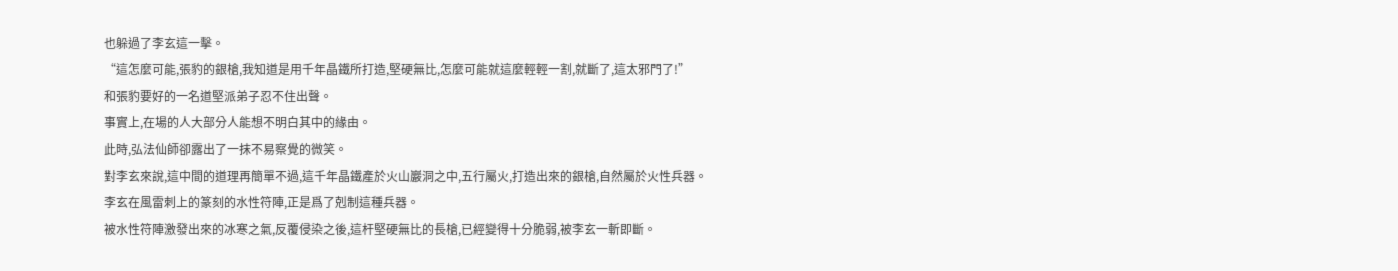也躲過了李玄這一擊。
“這怎麼可能,張豹的銀槍,我知道是用千年晶鐵所打造,堅硬無比,怎麼可能就這麼輕輕一割,就斷了,這太邪門了!”
和張豹要好的一名道堅派弟子忍不住出聲。
事實上,在場的人大部分人能想不明白其中的緣由。
此時,弘法仙師卻露出了一抹不易察覺的微笑。
對李玄來說,這中間的道理再簡單不過,這千年晶鐵產於火山巖洞之中,五行屬火,打造出來的銀槍,自然屬於火性兵器。
李玄在風雷刺上的篆刻的水性符陣,正是爲了剋制這種兵器。
被水性符陣激發出來的冰寒之氣,反覆侵染之後,這杆堅硬無比的長槍,已經變得十分脆弱,被李玄一斬即斷。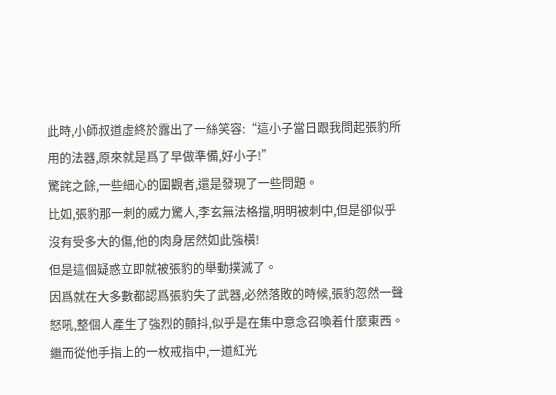此時,小師叔道虛終於露出了一絲笑容:“這小子當日跟我問起張豹所用的法器,原來就是爲了早做準備,好小子!”
驚詫之餘,一些細心的圍觀者,還是發現了一些問題。
比如,張豹那一刺的威力驚人,李玄無法格擋,明明被刺中,但是卻似乎沒有受多大的傷,他的肉身居然如此強橫!
但是這個疑惑立即就被張豹的舉動撲滅了。
因爲就在大多數都認爲張豹失了武器,必然落敗的時候,張豹忽然一聲怒吼,整個人產生了強烈的顫抖,似乎是在集中意念召喚着什麼東西。
繼而從他手指上的一枚戒指中,一道紅光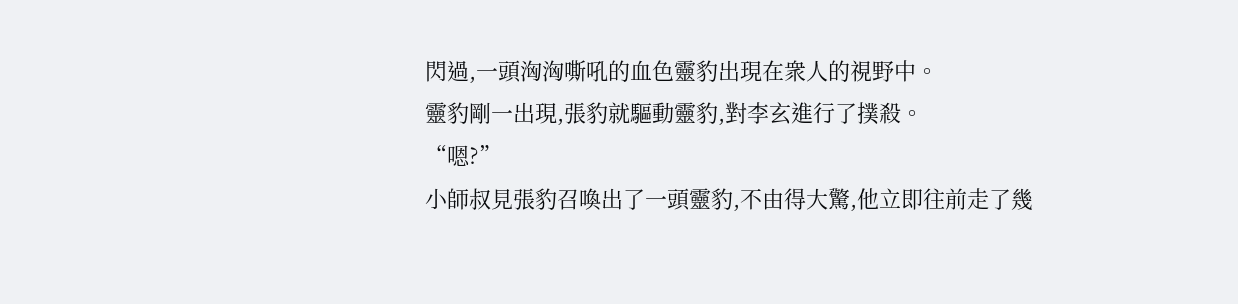閃過,一頭洶洶嘶吼的血色靈豹出現在衆人的視野中。
靈豹剛一出現,張豹就驅動靈豹,對李玄進行了撲殺。
“嗯?”
小師叔見張豹召喚出了一頭靈豹,不由得大驚,他立即往前走了幾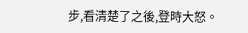步,看清楚了之後,登時大怒。